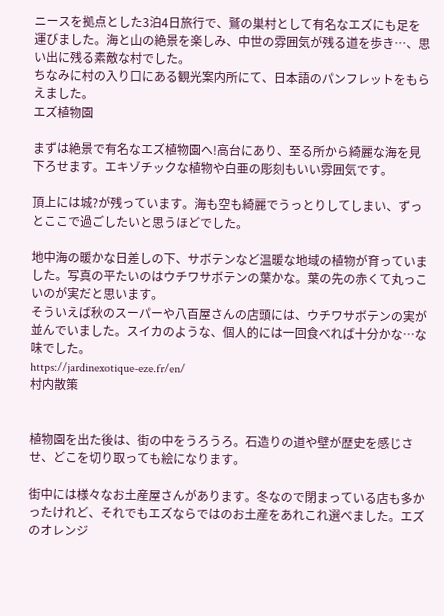ニースを拠点とした3泊4日旅行で、鷲の巣村として有名なエズにも足を運びました。海と山の絶景を楽しみ、中世の雰囲気が残る道を歩き…、思い出に残る素敵な村でした。
ちなみに村の入り口にある観光案内所にて、日本語のパンフレットをもらえました。
エズ植物園

まずは絶景で有名なエズ植物園へ!高台にあり、至る所から綺麗な海を見下ろせます。エキゾチックな植物や白亜の彫刻もいい雰囲気です。

頂上には城?が残っています。海も空も綺麗でうっとりしてしまい、ずっとここで過ごしたいと思うほどでした。

地中海の暖かな日差しの下、サボテンなど温暖な地域の植物が育っていました。写真の平たいのはウチワサボテンの葉かな。葉の先の赤くて丸っこいのが実だと思います。
そういえば秋のスーパーや八百屋さんの店頭には、ウチワサボテンの実が並んでいました。スイカのような、個人的には一回食べれば十分かな…な味でした。
https://jardinexotique-eze.fr/en/
村内散策


植物園を出た後は、街の中をうろうろ。石造りの道や壁が歴史を感じさせ、どこを切り取っても絵になります。

街中には様々なお土産屋さんがあります。冬なので閉まっている店も多かったけれど、それでもエズならではのお土産をあれこれ選べました。エズのオレンジ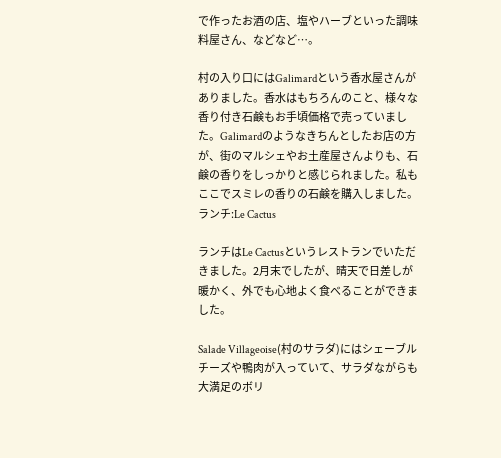で作ったお酒の店、塩やハーブといった調味料屋さん、などなど…。

村の入り口にはGalimardという香水屋さんがありました。香水はもちろんのこと、様々な香り付き石鹸もお手頃価格で売っていました。Galimardのようなきちんとしたお店の方が、街のマルシェやお土産屋さんよりも、石鹸の香りをしっかりと感じられました。私もここでスミレの香りの石鹸を購入しました。
ランチ:Le Cactus

ランチはLe Cactusというレストランでいただきました。2月末でしたが、晴天で日差しが暖かく、外でも心地よく食べることができました。

Salade Villageoise(村のサラダ)にはシェーブルチーズや鴨肉が入っていて、サラダながらも大満足のボリ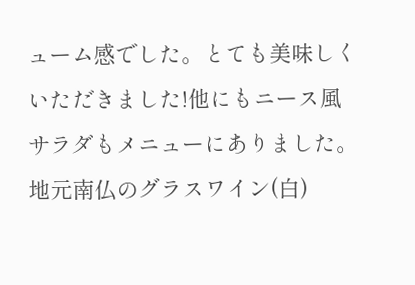ューム感でした。とても美味しくいただきました!他にもニース風サラダもメニューにありました。
地元南仏のグラスワイン(白)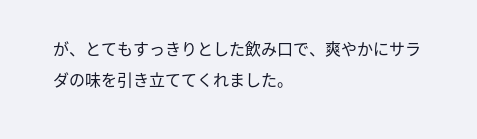が、とてもすっきりとした飲み口で、爽やかにサラダの味を引き立ててくれました。